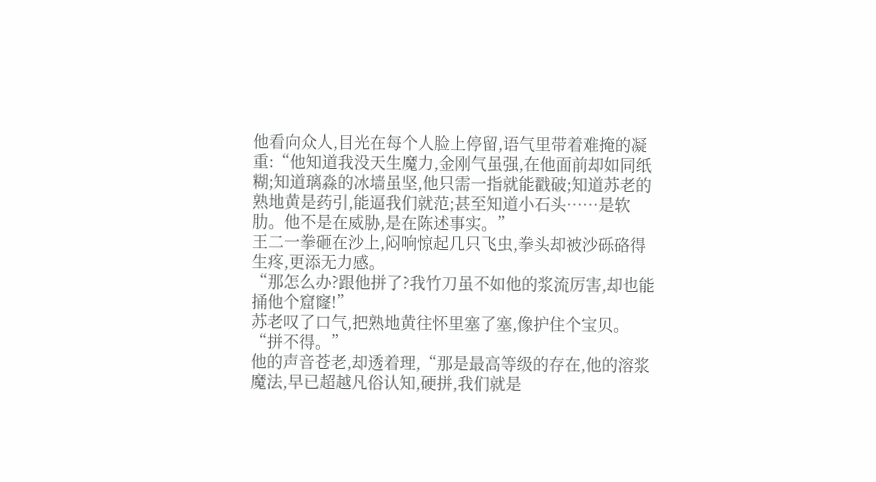他看向众人,目光在每个人脸上停留,语气里带着难掩的凝重:“他知道我没天生魔力,金刚气虽强,在他面前却如同纸糊;知道璃淼的冰墙虽坚,他只需一指就能戳破;知道苏老的熟地黄是药引,能逼我们就范;甚至知道小石头……是软肋。他不是在威胁,是在陈述事实。”
王二一拳砸在沙上,闷响惊起几只飞虫,拳头却被沙砾硌得生疼,更添无力感。
“那怎么办?跟他拼了?我竹刀虽不如他的浆流厉害,却也能捅他个窟窿!”
苏老叹了口气,把熟地黄往怀里塞了塞,像护住个宝贝。
“拼不得。”
他的声音苍老,却透着理,“那是最高等级的存在,他的溶浆魔法,早已超越凡俗认知,硬拼,我们就是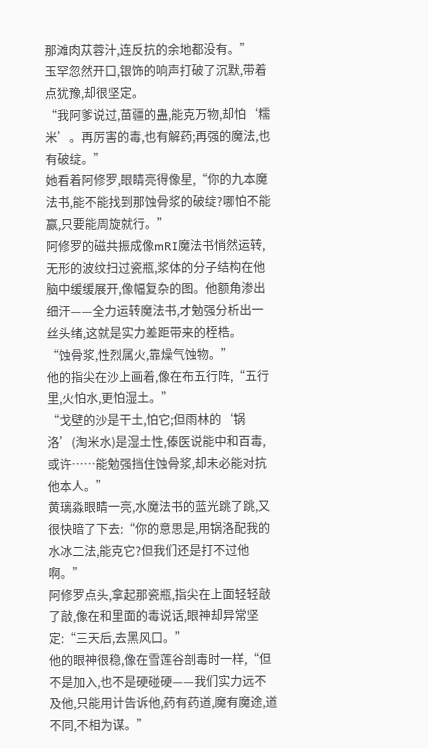那滩肉苁蓉汁,连反抗的余地都没有。”
玉罕忽然开口,银饰的响声打破了沉默,带着点犹豫,却很坚定。
“我阿爹说过,苗疆的蛊,能克万物,却怕‘糯米’。再厉害的毒,也有解药;再强的魔法,也有破绽。”
她看着阿修罗,眼睛亮得像星,“你的九本魔法书,能不能找到那蚀骨浆的破绽?哪怕不能赢,只要能周旋就行。”
阿修罗的磁共振成像mRI魔法书悄然运转,无形的波纹扫过瓷瓶,浆体的分子结构在他脑中缓缓展开,像幅复杂的图。他额角渗出细汗——全力运转魔法书,才勉强分析出一丝头绪,这就是实力差距带来的桎梏。
“蚀骨浆,性烈属火,靠燥气蚀物。”
他的指尖在沙上画着,像在布五行阵,“五行里,火怕水,更怕湿土。”
“戈壁的沙是干土,怕它;但雨林的‘锅洛’(淘米水)是湿土性,傣医说能中和百毒,或许……能勉强挡住蚀骨浆,却未必能对抗他本人。”
黄璃淼眼睛一亮,水魔法书的蓝光跳了跳,又很快暗了下去:“你的意思是,用锅洛配我的水冰二法,能克它?但我们还是打不过他啊。”
阿修罗点头,拿起那瓷瓶,指尖在上面轻轻敲了敲,像在和里面的毒说话,眼神却异常坚定:“三天后,去黑风口。”
他的眼神很稳,像在雪莲谷剖毒时一样,“但不是加入,也不是硬碰硬——我们实力远不及他,只能用计告诉他,药有药道,魔有魔途,道不同,不相为谋。”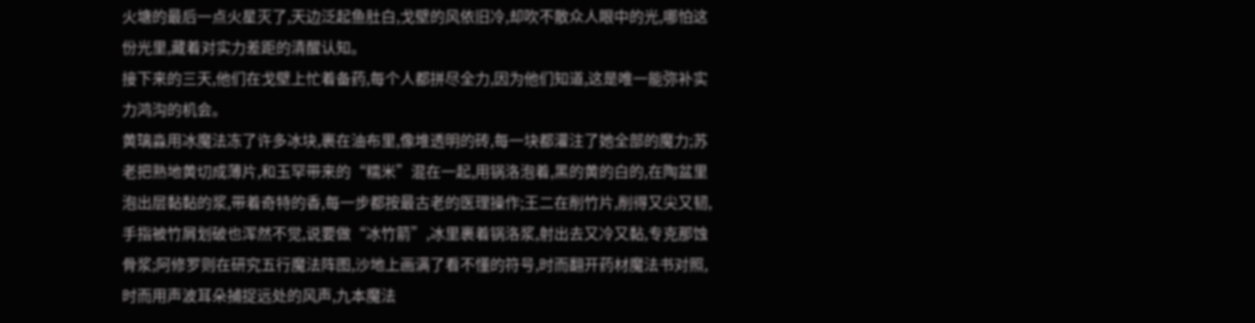火塘的最后一点火星灭了,天边泛起鱼肚白,戈壁的风依旧冷,却吹不散众人眼中的光,哪怕这份光里,藏着对实力差距的清醒认知。
接下来的三天,他们在戈壁上忙着备药,每个人都拼尽全力,因为他们知道,这是唯一能弥补实力鸿沟的机会。
黄璃淼用冰魔法冻了许多冰块,裹在油布里,像堆透明的砖,每一块都灌注了她全部的魔力;苏老把熟地黄切成薄片,和玉罕带来的“糯米”混在一起,用锅洛泡着,黑的黄的白的,在陶盆里泡出层黏黏的浆,带着奇特的香,每一步都按最古老的医理操作;王二在削竹片,削得又尖又韧,手指被竹屑划破也浑然不觉,说要做“冰竹箭”,冰里裹着锅洛浆,射出去又冷又黏,专克那蚀骨浆;阿修罗则在研究五行魔法阵图,沙地上画满了看不懂的符号,时而翻开药材魔法书对照,时而用声波耳朵捕捉远处的风声,九本魔法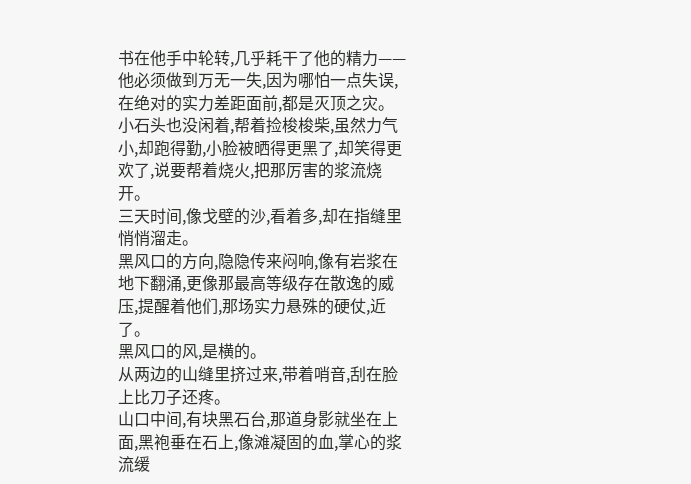书在他手中轮转,几乎耗干了他的精力——他必须做到万无一失,因为哪怕一点失误,在绝对的实力差距面前,都是灭顶之灾。
小石头也没闲着,帮着捡梭梭柴,虽然力气小,却跑得勤,小脸被晒得更黑了,却笑得更欢了,说要帮着烧火,把那厉害的浆流烧开。
三天时间,像戈壁的沙,看着多,却在指缝里悄悄溜走。
黑风口的方向,隐隐传来闷响,像有岩浆在地下翻涌,更像那最高等级存在散逸的威压,提醒着他们,那场实力悬殊的硬仗,近了。
黑风口的风,是横的。
从两边的山缝里挤过来,带着哨音,刮在脸上比刀子还疼。
山口中间,有块黑石台,那道身影就坐在上面,黑袍垂在石上,像滩凝固的血,掌心的浆流缓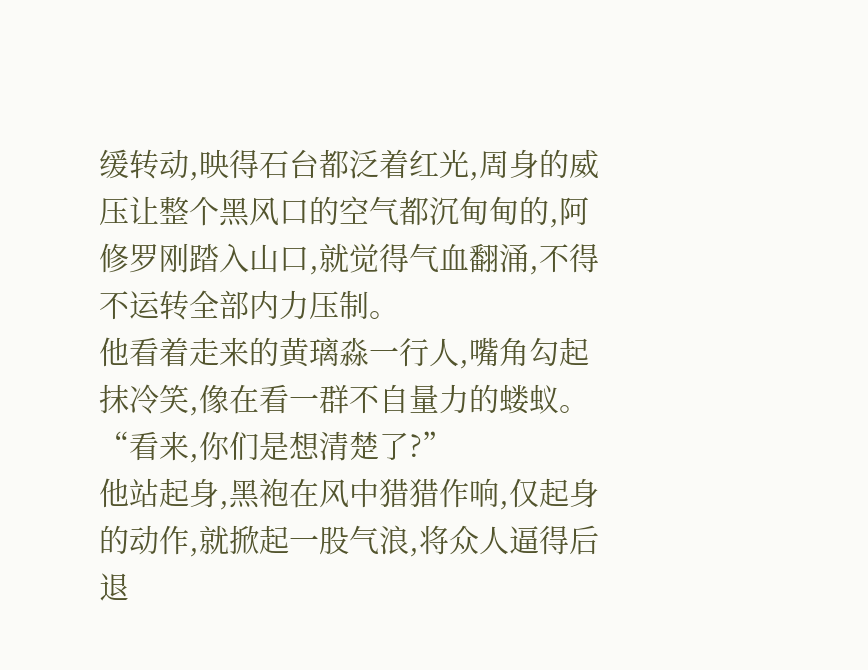缓转动,映得石台都泛着红光,周身的威压让整个黑风口的空气都沉甸甸的,阿修罗刚踏入山口,就觉得气血翻涌,不得不运转全部内力压制。
他看着走来的黄璃淼一行人,嘴角勾起抹冷笑,像在看一群不自量力的蝼蚁。
“看来,你们是想清楚了?”
他站起身,黑袍在风中猎猎作响,仅起身的动作,就掀起一股气浪,将众人逼得后退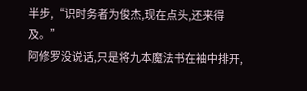半步,“识时务者为俊杰,现在点头,还来得及。”
阿修罗没说话,只是将九本魔法书在袖中排开,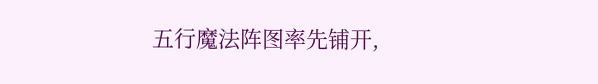五行魔法阵图率先铺开,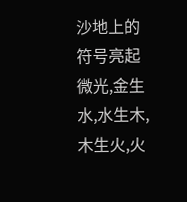沙地上的符号亮起微光,金生水,水生木,木生火,火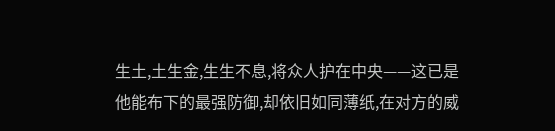生土,土生金,生生不息,将众人护在中央——这已是他能布下的最强防御,却依旧如同薄纸,在对方的威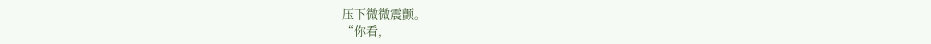压下微微震颤。
“你看,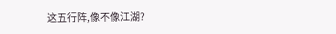这五行阵,像不像江湖?